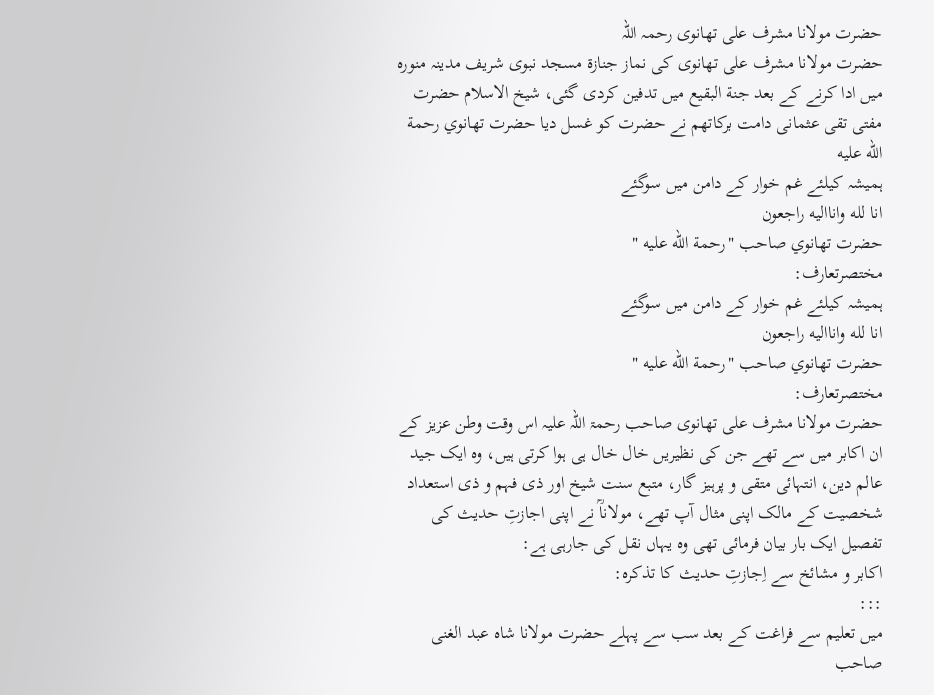حضرت مولانا مشرف علی تھانوی رحمہ اللہ
حضرت مولانا مشرف علی تھانوی کی نماز جنازۃ مسجد نبوی شریف مدینہ منورہ میں ادا کرنے کے بعد جنة البقيع میں تدفین کردی گئی، شیخ الاسلام حضرت مفتی تقی عثمانی دامت برکاتھم نے حضرت کو غسل دیا حضرت تھانوي رحمة الله عليه
ہمیشہ کیلئے غم خوار کے دامن میں سوگئے
انا لله وانااليه راجعون
حضرت تھانوي صاحب "رحمة الله عليه "
مختصرتعارف:
ہمیشہ کیلئے غم خوار کے دامن میں سوگئے
انا لله وانااليه راجعون
حضرت تھانوي صاحب "رحمة الله عليه "
مختصرتعارف:
حضرت مولانا مشرف علی تھانوی صاحب رحمۃ اللہ علیہ اس وقت وطن عزیز کے ان اکابر میں سے تھے جن کی نظیریں خال خال ہی ہوا کرتی ہیں، وہ ایک جید عالم دین، انتہائی متقی و پرہیز گار، متبع سنت شیخ اور ذی فہم و ذی استعداد شخصیت کے مالک اپنی مثال آپ تھے، مولاناؒ نے اپنی اجازتِ حدیث کی تفصیل ایک بار بیان فرمائی تھی وہ یہاں نقل کی جارہی ہے:
اکابر و مشائخ سے اِجازتِ حدیث کا تذکرہ:
:::
میں تعلیم سے فراغت کے بعد سب سے پہلے حضرت مولانا شاہ عبد الغنی صاحب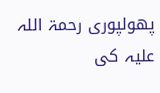پھولپوری رحمۃ اللہ علیہ کی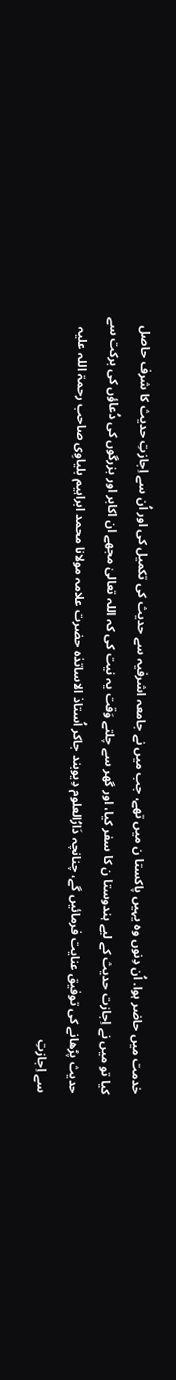خدمت میں حاضر ہوا. اُن دِنوں وہ یہیں پاکستا ن میں تھے، جب میں نے جامعہ اشرفیہ سے حدیث کی تکمیل کی اور اُن سے اِجازتِ حدیث کا شرف حاصل کیا تو میں نے اِجازت حدیث کے لیے ہندوستا ن کا سفر کیا، اور گھر سے چلتے وَقت یہ نیت کی کہ اللہ تعالیٰ مجھے ان اکابر اور بزرگوں کی دُعاؤں کی برکت سے حدیث پڑھانے کی توفیق عنایت فرمائیں گے، چنانچہ دَارُالعلوم دِیوبند جاکر اُستاذ الاساتذہ حضرت علامہ مولانا محمد ابراہیم بلیاوِی صاحب رحمۃ اللہ علیہ سے اِجازتِ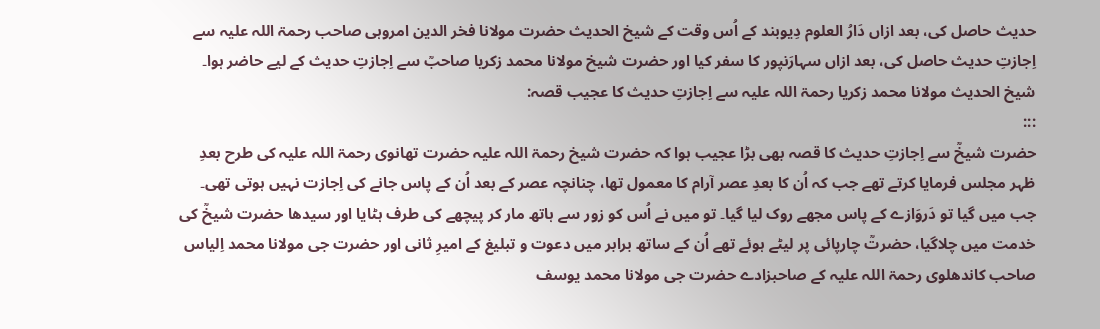حدیث حاصل کی، بعد ازاں دَارُ العلوم دِیوبند کے اُس وقت کے شیخ الحدیث حضرت مولانا فخر الدین امروہی صاحب رحمۃ اللہ علیہ سے اِجازتِ حدیث حاصل کی، بعد ازاں سہارَنپور کا سفر کیا اور حضرت شیخ مولانا محمد زکریا صاحبؒ سے اِجازتِ حدیث کے لیے حاضر ہوا۔
شیخ الحدیث مولانا محمد زکریا رحمۃ اللہ علیہ سے اِجازتِ حدیث کا عجیب قصہ:
:::
حضرت شیخؒ سے اِجازتِ حدیث کا قصہ بھی بڑا عجیب ہوا کہ حضرت شیخ رحمۃ اللہ علیہ حضرت تھانوی رحمۃ اللہ علیہ کی طرح بعدِ ظہر مجلس فرمایا کرتے تھے جب کہ اُن کا بعدِ عصر آرام کا معمول تھا، چنانچہ عصر کے بعد اُن کے پاس جانے کی اِجازت نہیں ہوتی تھی۔
جب میں گیا تو دَروَازے کے پاس مجھے روک لیا گیا۔ تو میں نے اُس کو زور سے ہاتھ مار کر پیچھے کی طرف ہٹایا اور سیدھا حضرت شیخؒ کی خدمت میں چلاگیا، حضرتؒ چارپائی پر لیٹے ہوئے تھے اُن کے ساتھ برابر میں دعوت و تبلیغ کے امیرِ ثانی اور حضرت جی مولانا محمد اِلیاس صاحب کاندھلوی رحمۃ اللہ علیہ کے صاحبزادے حضرت جی مولانا محمد یوسف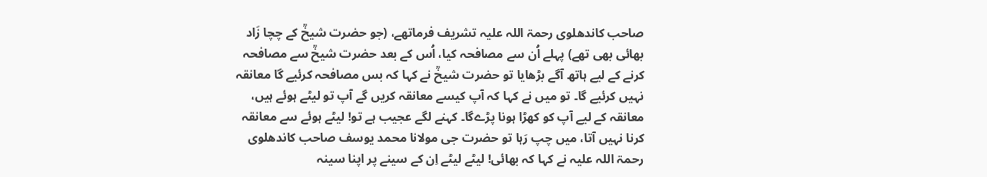صاحب کاندھلوی رحمۃ اللہ علیہ تشریف فرماتھے، (جو حضرت شیخؒ کے چچا زَاد بھائی بھی تھے) پہلے اُن سے مصافحہ کیا، اُس کے بعد حضرت شیخؒ سے مصافحہ کرنے کے لیے ہاتھ آگے بڑھایا تو حضرت شیخؒ نے کہا کہ بس مصافحہ کرئیے گا معانقہ نہیں کرئیے گا۔ تو میں نے کہا کہ آپ کیسے معانقہ کریں گے آپ تو لیٹے ہوئے ہیں، معانقہ کے لیے آپ کو کھڑا ہونا پڑےگا۔ کہنے لگے عجیب ہے تو! لیٹے ہوئے سے معانقہ کرنا نہیں آتا، میں چپ رَہا تو حضرت جی مولانا محمد یوسف صاحب کاندھلوی رحمۃ اللہ علیہ نے کہا کہ بھائی! لیٹے لیٹے اِن کے سینے پر اپنا سینہ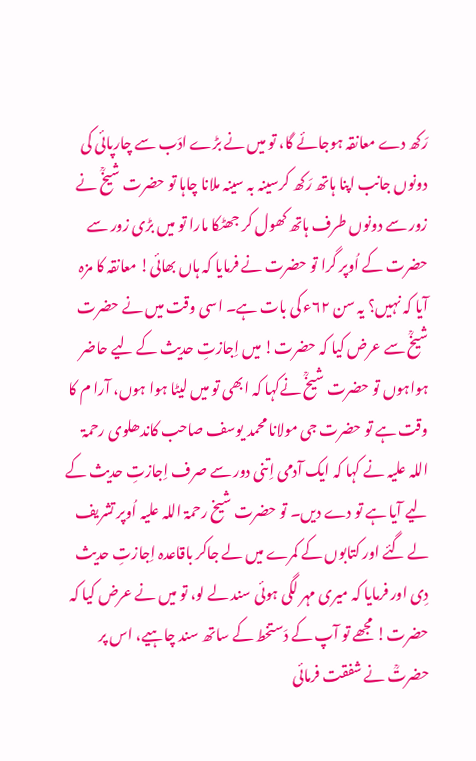رَکھ دے معانقہ ہوجائے گا، تو میں نے بڑے ادَب سے چارپائی کی دونوں جانب اپنا ہاتھ رَکھ کرسینہ بہ سینہ ملانا چاہا تو حضرت شیخؒ نے زور سے دونوں طرف ہاتھ کھول کر جھٹکا مارا تو میں بڑی زور سے حضرت کے اُوپر گرا تو حضرت نے فرمایا کہ ہاں بھائی! معانقہ کا مزہ آیا کہ نہیں؟ یہ سن ۶۲ء کی بات ہے۔ اسی وقت میں نے حضرت شیخؒ سے عرض کیا کہ حضرت! میں اِجازتِ حدیث کے لیے حاضر ہواہوں تو حضرت شیخؒ نےکہا کہ ابھی تو میں لیٹا ہوا ہوں، آرا م کا وقت ہے تو حضرت جی مولانا محمد یوسف صاحب کاندھلوی رحمۃ اللہ علیہ نے کہا کہ ایک آدمی اِتنی دور سے صرف اِجازتِ حدیث کے لیے آیا ہے تو دے دیں۔ تو حضرت شیخ رحمۃ اللہ علیہ اُوپر تشریف لے گئے اور کتابوں کے کمرے میں لے جاکر باقاعدہ اِجازتِ حدیث دِی اور فرمایا کہ میری مہر لگی ہوئی سند لے لو، تو میں نے عرض کیا کہ حضرت! مجھے تو آپ کے دَستخط کے ساتھ سند چاہیے، اس پر حضرتؒ نے شفقت فرمائی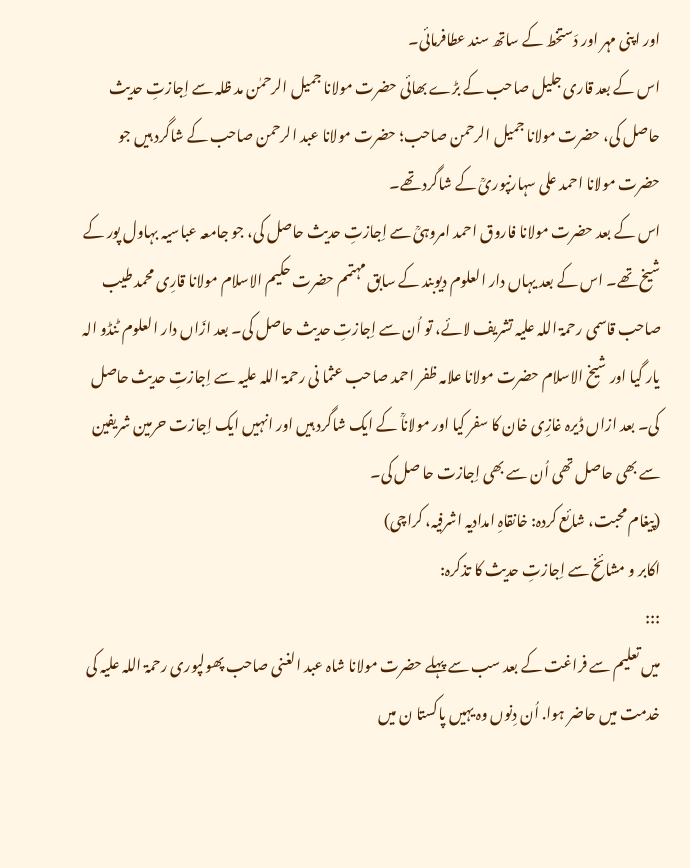اور اپنی مہر اور دَستخط کے ساتھ سند عطافرمائی۔
اس کے بعد قاری جلیل صاحب کے بڑے بھائی حضرت مولانا جمیل الرحمٰن مد ظلہ سے اِجازتِ حدیث حاصل کی، حضرت مولانا جمیل الرحمن صاحب؛ حضرت مولانا عبد الرحمن صاحب کے شاگرد ہیں جو حضرت مولانا احمد علی سہارنپوریؒ کے شاگرد تھے۔
اس کے بعد حضرت مولانا فاروق احمد امروہیؒ سے اِجازتِ حدیث حاصل کی، جو جامعہ عباسیہ بہاول پور کے شیخ تھے۔ اس کے بعد یہاں دار العلوم دیوبند کے سابق مہتمم حضرت حکیم الاسلام مولانا قارِی محمد طیب صاحب قاسمی رحمۃ اللہ علیہ تشریف لائے، تو اُن سے اِجازتِ حدیث حاصل کی۔ بعد ازَاں دار العلوم ٹنڈو الہ یار گیا اور شیخ الاسلام حضرت مولانا علامہ ظفر احمد صاحب عثما نی رحمۃ اللہ علیہ سے اِجازتِ حدیث حاصل کی۔ بعد ازاں ڈیرہ غازِی خان کا سفر کیا اور مولاناؒ کے ایک شاگرد ہیں اور انہیں ایک اِجازت حرمین شریفین سے بھی حاصل تھی اُن سے بھی اِجازت حا صل کی۔
(پیغام محبت، شائع کردہ: خانقاہِ امدادیہ اشرفیہ، کراچی)
اکابر و مشائخ سے اِجازتِ حدیث کا تذکرہ:
:::
میں تعلیم سے فراغت کے بعد سب سے پہلے حضرت مولانا شاہ عبد الغنی صاحب پھولپوری رحمۃ اللہ علیہ کی خدمت میں حاضر ہوا. اُن دِنوں وہ یہیں پاکستا ن میں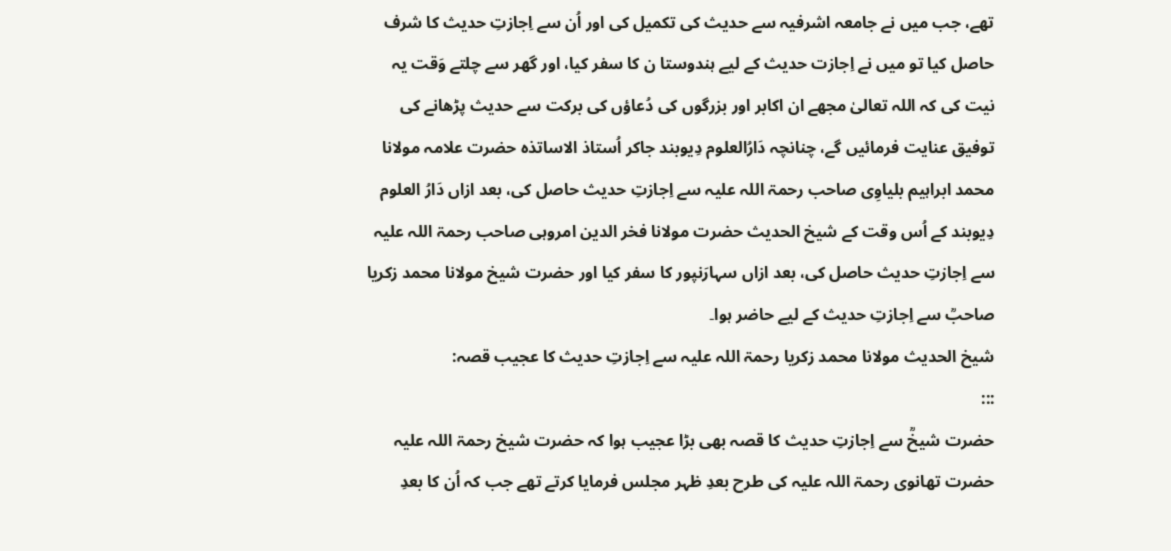تھے، جب میں نے جامعہ اشرفیہ سے حدیث کی تکمیل کی اور اُن سے اِجازتِ حدیث کا شرف حاصل کیا تو میں نے اِجازت حدیث کے لیے ہندوستا ن کا سفر کیا، اور گھر سے چلتے وَقت یہ نیت کی کہ اللہ تعالیٰ مجھے ان اکابر اور بزرگوں کی دُعاؤں کی برکت سے حدیث پڑھانے کی توفیق عنایت فرمائیں گے، چنانچہ دَارُالعلوم دِیوبند جاکر اُستاذ الاساتذہ حضرت علامہ مولانا محمد ابراہیم بلیاوِی صاحب رحمۃ اللہ علیہ سے اِجازتِ حدیث حاصل کی، بعد ازاں دَارُ العلوم دِیوبند کے اُس وقت کے شیخ الحدیث حضرت مولانا فخر الدین امروہی صاحب رحمۃ اللہ علیہ سے اِجازتِ حدیث حاصل کی، بعد ازاں سہارَنپور کا سفر کیا اور حضرت شیخ مولانا محمد زکریا صاحبؒ سے اِجازتِ حدیث کے لیے حاضر ہوا۔
شیخ الحدیث مولانا محمد زکریا رحمۃ اللہ علیہ سے اِجازتِ حدیث کا عجیب قصہ:
:::
حضرت شیخؒ سے اِجازتِ حدیث کا قصہ بھی بڑا عجیب ہوا کہ حضرت شیخ رحمۃ اللہ علیہ حضرت تھانوی رحمۃ اللہ علیہ کی طرح بعدِ ظہر مجلس فرمایا کرتے تھے جب کہ اُن کا بعدِ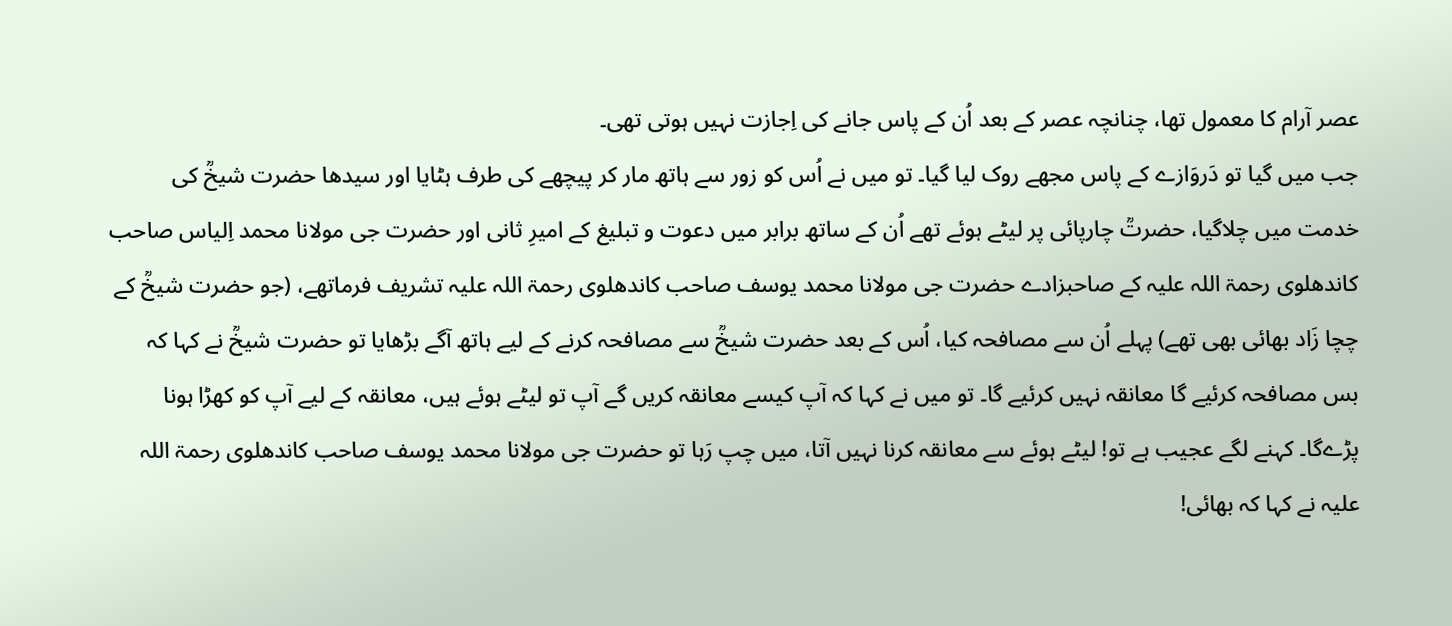عصر آرام کا معمول تھا، چنانچہ عصر کے بعد اُن کے پاس جانے کی اِجازت نہیں ہوتی تھی۔
جب میں گیا تو دَروَازے کے پاس مجھے روک لیا گیا۔ تو میں نے اُس کو زور سے ہاتھ مار کر پیچھے کی طرف ہٹایا اور سیدھا حضرت شیخؒ کی خدمت میں چلاگیا، حضرتؒ چارپائی پر لیٹے ہوئے تھے اُن کے ساتھ برابر میں دعوت و تبلیغ کے امیرِ ثانی اور حضرت جی مولانا محمد اِلیاس صاحب کاندھلوی رحمۃ اللہ علیہ کے صاحبزادے حضرت جی مولانا محمد یوسف صاحب کاندھلوی رحمۃ اللہ علیہ تشریف فرماتھے، (جو حضرت شیخؒ کے چچا زَاد بھائی بھی تھے) پہلے اُن سے مصافحہ کیا، اُس کے بعد حضرت شیخؒ سے مصافحہ کرنے کے لیے ہاتھ آگے بڑھایا تو حضرت شیخؒ نے کہا کہ بس مصافحہ کرئیے گا معانقہ نہیں کرئیے گا۔ تو میں نے کہا کہ آپ کیسے معانقہ کریں گے آپ تو لیٹے ہوئے ہیں، معانقہ کے لیے آپ کو کھڑا ہونا پڑےگا۔ کہنے لگے عجیب ہے تو! لیٹے ہوئے سے معانقہ کرنا نہیں آتا، میں چپ رَہا تو حضرت جی مولانا محمد یوسف صاحب کاندھلوی رحمۃ اللہ علیہ نے کہا کہ بھائی!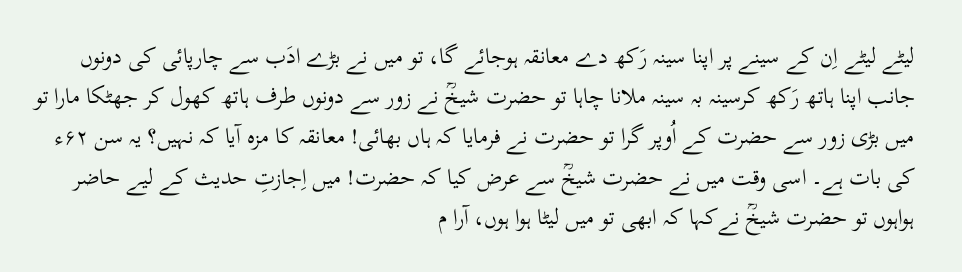لیٹے لیٹے اِن کے سینے پر اپنا سینہ رَکھ دے معانقہ ہوجائے گا، تو میں نے بڑے ادَب سے چارپائی کی دونوں جانب اپنا ہاتھ رَکھ کرسینہ بہ سینہ ملانا چاہا تو حضرت شیخؒ نے زور سے دونوں طرف ہاتھ کھول کر جھٹکا مارا تو میں بڑی زور سے حضرت کے اُوپر گرا تو حضرت نے فرمایا کہ ہاں بھائی! معانقہ کا مزہ آیا کہ نہیں؟ یہ سن ۶۲ء کی بات ہے۔ اسی وقت میں نے حضرت شیخؒ سے عرض کیا کہ حضرت! میں اِجازتِ حدیث کے لیے حاضر ہواہوں تو حضرت شیخؒ نےکہا کہ ابھی تو میں لیٹا ہوا ہوں، آرا م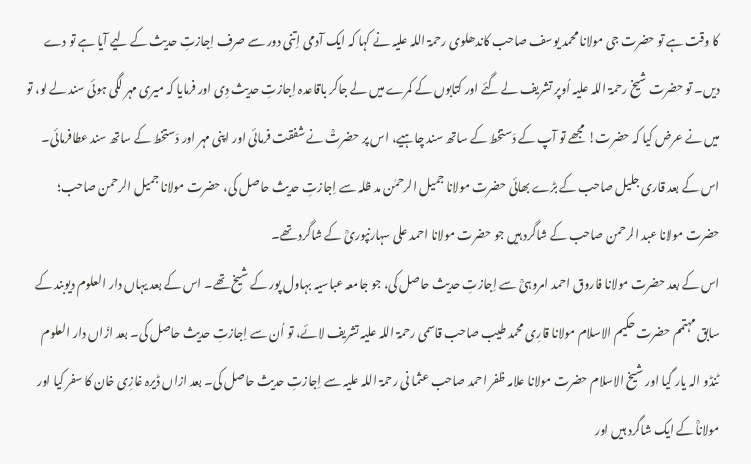کا وقت ہے تو حضرت جی مولانا محمد یوسف صاحب کاندھلوی رحمۃ اللہ علیہ نے کہا کہ ایک آدمی اِتنی دور سے صرف اِجازتِ حدیث کے لیے آیا ہے تو دے دیں۔ تو حضرت شیخ رحمۃ اللہ علیہ اُوپر تشریف لے گئے اور کتابوں کے کمرے میں لے جاکر باقاعدہ اِجازتِ حدیث دِی اور فرمایا کہ میری مہر لگی ہوئی سند لے لو، تو میں نے عرض کیا کہ حضرت! مجھے تو آپ کے دَستخط کے ساتھ سند چاہیے، اس پر حضرتؒ نے شفقت فرمائی اور اپنی مہر اور دَستخط کے ساتھ سند عطافرمائی۔
اس کے بعد قاری جلیل صاحب کے بڑے بھائی حضرت مولانا جمیل الرحمٰن مد ظلہ سے اِجازتِ حدیث حاصل کی، حضرت مولانا جمیل الرحمن صاحب؛ حضرت مولانا عبد الرحمن صاحب کے شاگرد ہیں جو حضرت مولانا احمد علی سہارنپوریؒ کے شاگرد تھے۔
اس کے بعد حضرت مولانا فاروق احمد امروہیؒ سے اِجازتِ حدیث حاصل کی، جو جامعہ عباسیہ بہاول پور کے شیخ تھے۔ اس کے بعد یہاں دار العلوم دیوبند کے سابق مہتمم حضرت حکیم الاسلام مولانا قارِی محمد طیب صاحب قاسمی رحمۃ اللہ علیہ تشریف لائے، تو اُن سے اِجازتِ حدیث حاصل کی۔ بعد ازَاں دار العلوم ٹنڈو الہ یار گیا اور شیخ الاسلام حضرت مولانا علامہ ظفر احمد صاحب عثما نی رحمۃ اللہ علیہ سے اِجازتِ حدیث حاصل کی۔ بعد ازاں ڈیرہ غازِی خان کا سفر کیا اور مولاناؒ کے ایک شاگرد ہیں اور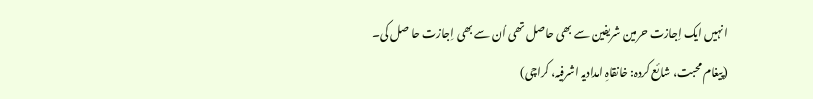انہیں ایک اِجازت حرمین شریفین سے بھی حاصل تھی اُن سے بھی اِجازت حا صل کی۔
(پیغام محبت، شائع کردہ: خانقاہِ امدادیہ اشرفیہ، کراچی)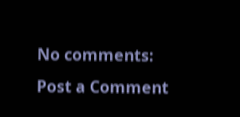No comments:
Post a Comment